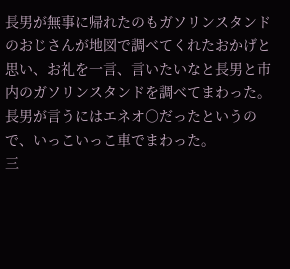長男が無事に帰れたのもガソリンスタンドのおじさんが地図で調べてくれたおかげと思い、お礼を一言、言いたいなと長男と市内のガソリンスタンドを調べてまわった。
長男が言うにはエネオ○だったというので、いっこいっこ車でまわった。
三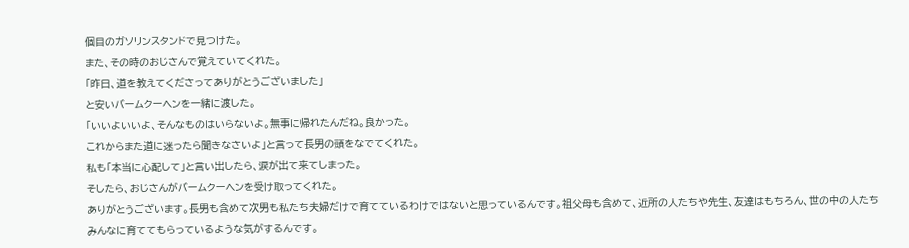個目のガソリンスタンドで見つけた。
また、その時のおじさんで覚えていてくれた。
「昨日、道を教えてくださってありがとうございました」
と安いバームクーヘンを一緒に渡した。
「いいよいいよ、そんなものはいらないよ。無事に帰れたんだね。良かった。
これからまた道に迷ったら聞きなさいよ」と言って長男の頭をなでてくれた。
私も「本当に心配して」と言い出したら、涙が出て来てしまった。
そしたら、おじさんがバームクーヘンを受け取ってくれた。
ありがとうございます。長男も含めて次男も私たち夫婦だけで育てているわけではないと思っているんです。祖父母も含めて、近所の人たちや先生、友達はもちろん、世の中の人たちみんなに育ててもらっているような気がするんです。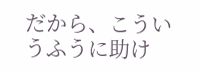だから、こういうふうに助け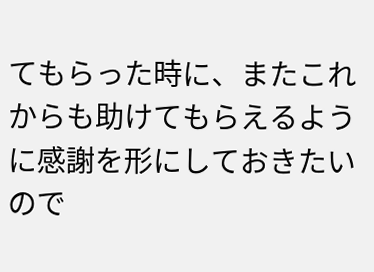てもらった時に、またこれからも助けてもらえるように感謝を形にしておきたいので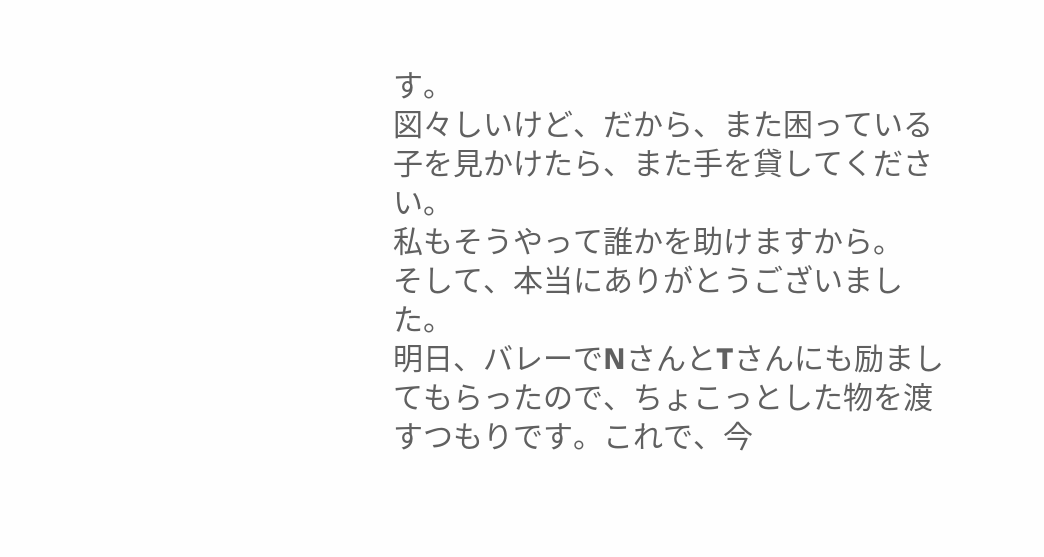す。
図々しいけど、だから、また困っている子を見かけたら、また手を貸してください。
私もそうやって誰かを助けますから。
そして、本当にありがとうございました。
明日、バレーでNさんとTさんにも励ましてもらったので、ちょこっとした物を渡すつもりです。これで、今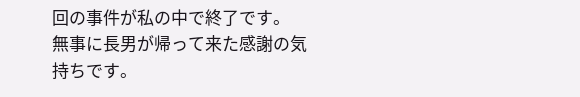回の事件が私の中で終了です。
無事に長男が帰って来た感謝の気持ちです。